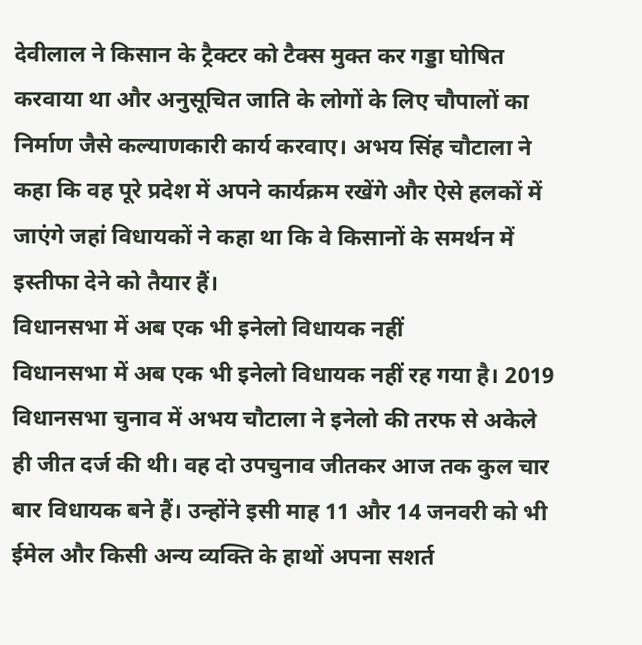देवीलाल ने किसान के ट्रैक्टर को टैक्स मुक्त कर गड्डा घोषित करवाया था और अनुसूचित जाति के लोगों के लिए चौपालों का निर्माण जैसे कल्याणकारी कार्य करवाए। अभय सिंह चौटाला ने कहा कि वह पूरे प्रदेश में अपने कार्यक्रम रखेंगे और ऐसे हलकों में जाएंगे जहां विधायकों ने कहा था कि वे किसानों के समर्थन में इस्तीफा देने को तैयार हैं।
विधानसभा में अब एक भी इनेलो विधायक नहीं
विधानसभा में अब एक भी इनेलो विधायक नहीं रह गया है। 2019 विधानसभा चुनाव में अभय चौटाला ने इनेलो की तरफ से अकेले ही जीत दर्ज की थी। वह दो उपचुनाव जीतकर आज तक कुल चार बार विधायक बने हैं। उन्होंने इसी माह 11 और 14 जनवरी को भी ईमेल और किसी अन्य व्यक्ति के हाथों अपना सशर्त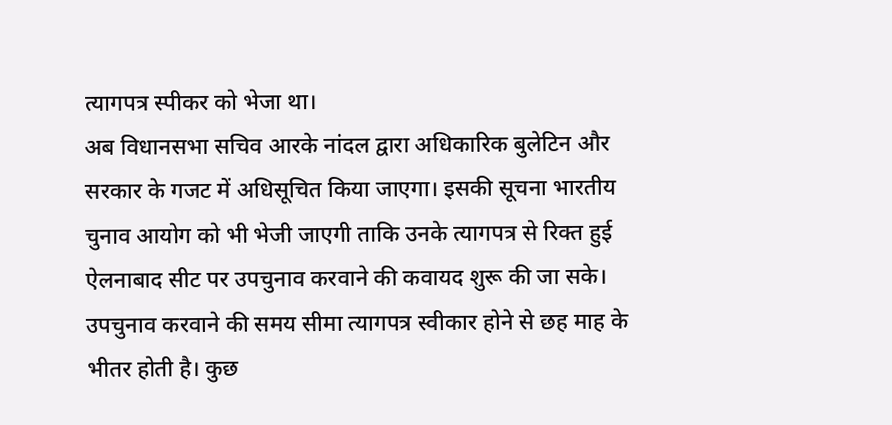त्यागपत्र स्पीकर को भेजा था।
अब विधानसभा सचिव आरके नांदल द्वारा अधिकारिक बुलेटिन और सरकार के गजट में अधिसूचित किया जाएगा। इसकी सूचना भारतीय चुनाव आयोग को भी भेजी जाएगी ताकि उनके त्यागपत्र से रिक्त हुई ऐलनाबाद सीट पर उपचुनाव करवाने की कवायद शुरू की जा सके। उपचुनाव करवाने की समय सीमा त्यागपत्र स्वीकार होने से छह माह के भीतर होती है। कुछ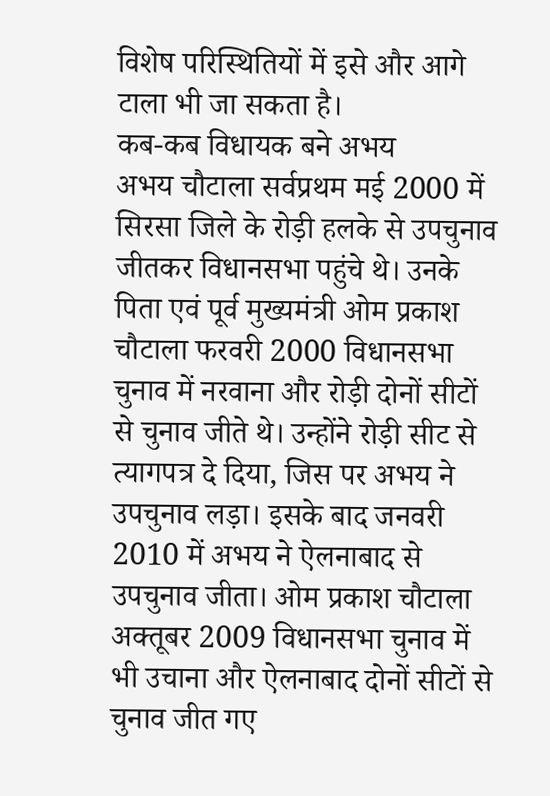विशेष परिस्थितियों में इसे और आगे टाला भी जा सकता है।
कब-कब विधायक बने अभय
अभय चौटाला सर्वप्रथम मई 2000 में सिरसा जिले के रोड़ी हलके से उपचुनाव जीतकर विधानसभा पहुंचे थे। उनके पिता एवं पूर्व मुख्यमंत्री ओम प्रकाश चौटाला फरवरी 2000 विधानसभा चुनाव में नरवाना और रोड़ी दोनों सीटों से चुनाव जीते थे। उन्होंने रोड़ी सीट से त्यागपत्र दे दिया, जिस पर अभय ने उपचुनाव लड़ा। इसके बाद जनवरी 2010 में अभय ने ऐलनाबाद से उपचुनाव जीता। ओम प्रकाश चौटाला अक्तूबर 2009 विधानसभा चुनाव में भी उचाना और ऐलनाबाद दोनों सीटों से चुनाव जीत गए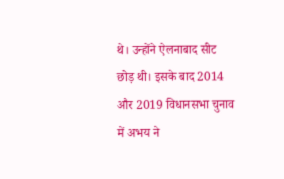थे। उन्होंने ऐलनाबाद सीट छोड़ थी। इसके बाद 2014 और 2019 विधानसभा चुनाव में अभय ने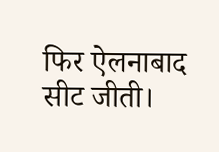फिर ऐलनाबाद सीट जीती।